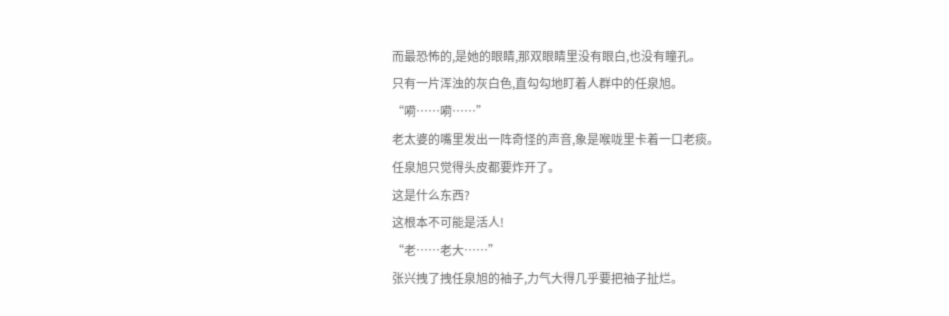而最恐怖的,是她的眼睛,那双眼睛里没有眼白,也没有瞳孔。
只有一片浑浊的灰白色,直勾勾地盯着人群中的任泉旭。
“嗬……嗬……”
老太婆的嘴里发出一阵奇怪的声音,象是喉咙里卡着一口老痰。
任泉旭只觉得头皮都要炸开了。
这是什么东西?
这根本不可能是活人!
“老……老大……”
张兴拽了拽任泉旭的袖子,力气大得几乎要把袖子扯烂。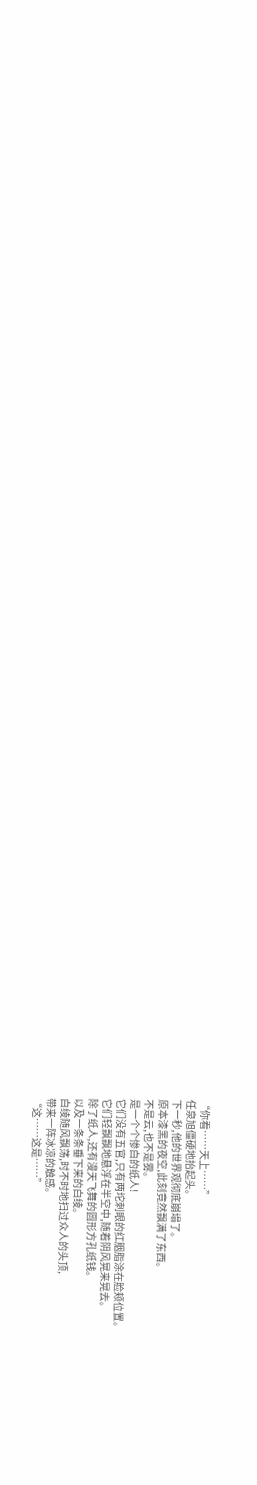“你看……天上……”
任泉旭僵硬地抬起头。
下一秒,他的世界观彻底崩塌了。
原本漆黑的夜空,此刻竟然飘满了东西。
不是云,也不是雾。
是一个个惨白的纸人!
它们没有五官,只有两坨刺眼的红胭脂涂在脸颊位置。
它们轻飘飘地悬浮在半空中,随着阴风晃来晃去。
除了纸人,还有漫天飞舞的圆形方孔纸钱。
以及一条条垂下来的白绫。
白绫随风飘荡,时不时地扫过众人的头顶,
带来一阵冰凉的触感。
“这……这是……”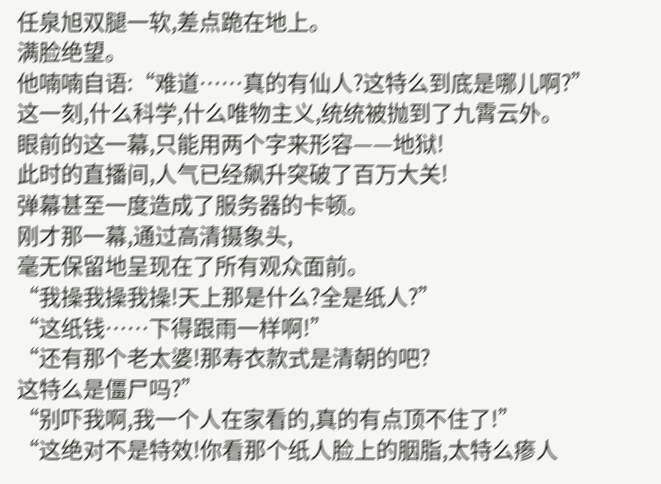任泉旭双腿一软,差点跪在地上。
满脸绝望。
他喃喃自语:“难道……真的有仙人?这特么到底是哪儿啊?”
这一刻,什么科学,什么唯物主义,统统被抛到了九霄云外。
眼前的这一幕,只能用两个字来形容——地狱!
此时的直播间,人气已经飙升突破了百万大关!
弹幕甚至一度造成了服务器的卡顿。
刚才那一幕,通过高清摄象头,
毫无保留地呈现在了所有观众面前。
“我操我操我操!天上那是什么?全是纸人?”
“这纸钱……下得跟雨一样啊!”
“还有那个老太婆!那寿衣款式是清朝的吧?
这特么是僵尸吗?”
“别吓我啊,我一个人在家看的,真的有点顶不住了!”
“这绝对不是特效!你看那个纸人脸上的胭脂,太特么瘆人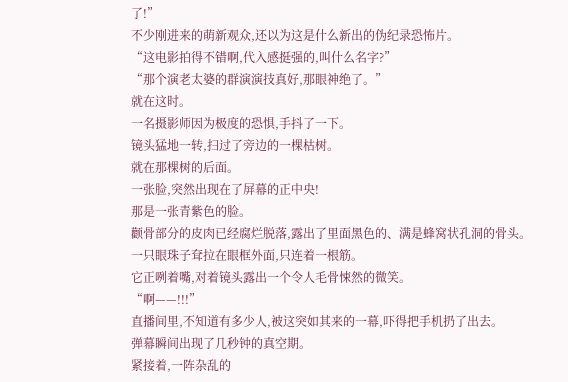了!”
不少刚进来的萌新观众,还以为这是什么新出的伪纪录恐怖片。
“这电影拍得不错啊,代入感挺强的,叫什么名字?”
“那个演老太婆的群演演技真好,那眼神绝了。”
就在这时。
一名摄影师因为极度的恐惧,手抖了一下。
镜头猛地一转,扫过了旁边的一棵枯树。
就在那棵树的后面。
一张脸,突然出现在了屏幕的正中央!
那是一张青紫色的脸。
颧骨部分的皮肉已经腐烂脱落,露出了里面黑色的、满是蜂窝状孔洞的骨头。
一只眼珠子耷拉在眼框外面,只连着一根筋。
它正咧着嘴,对着镜头露出一个令人毛骨悚然的微笑。
“啊——!!!”
直播间里,不知道有多少人,被这突如其来的一幕,吓得把手机扔了出去。
弹幕瞬间出现了几秒钟的真空期。
紧接着,一阵杂乱的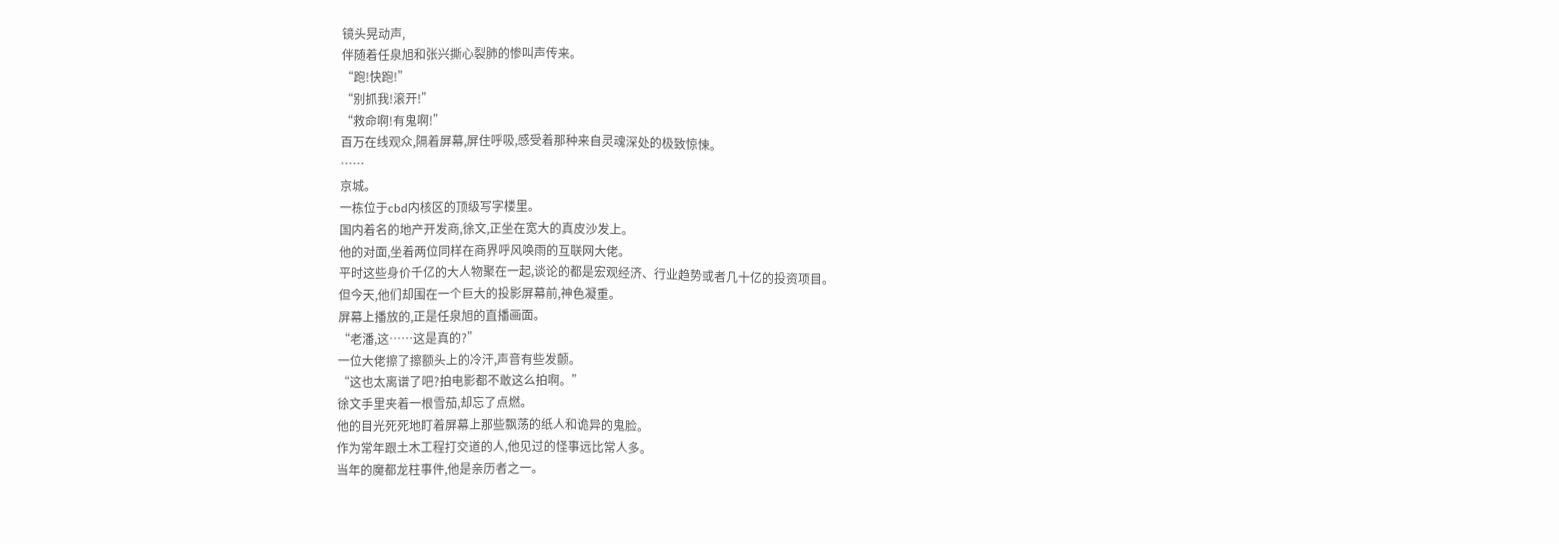镜头晃动声,
伴随着任泉旭和张兴撕心裂肺的惨叫声传来。
“跑!快跑!”
“别抓我!滚开!”
“救命啊!有鬼啊!”
百万在线观众,隔着屏幕,屏住呼吸,感受着那种来自灵魂深处的极致惊悚。
……
京城。
一栋位于cbd内核区的顶级写字楼里。
国内着名的地产开发商,徐文,正坐在宽大的真皮沙发上。
他的对面,坐着两位同样在商界呼风唤雨的互联网大佬。
平时这些身价千亿的大人物聚在一起,谈论的都是宏观经济、行业趋势或者几十亿的投资项目。
但今天,他们却围在一个巨大的投影屏幕前,神色凝重。
屏幕上播放的,正是任泉旭的直播画面。
“老潘,这……这是真的?”
一位大佬擦了擦额头上的冷汗,声音有些发颤。
“这也太离谱了吧?拍电影都不敢这么拍啊。”
徐文手里夹着一根雪茄,却忘了点燃。
他的目光死死地盯着屏幕上那些飘荡的纸人和诡异的鬼脸。
作为常年跟土木工程打交道的人,他见过的怪事远比常人多。
当年的魔都龙柱事件,他是亲历者之一。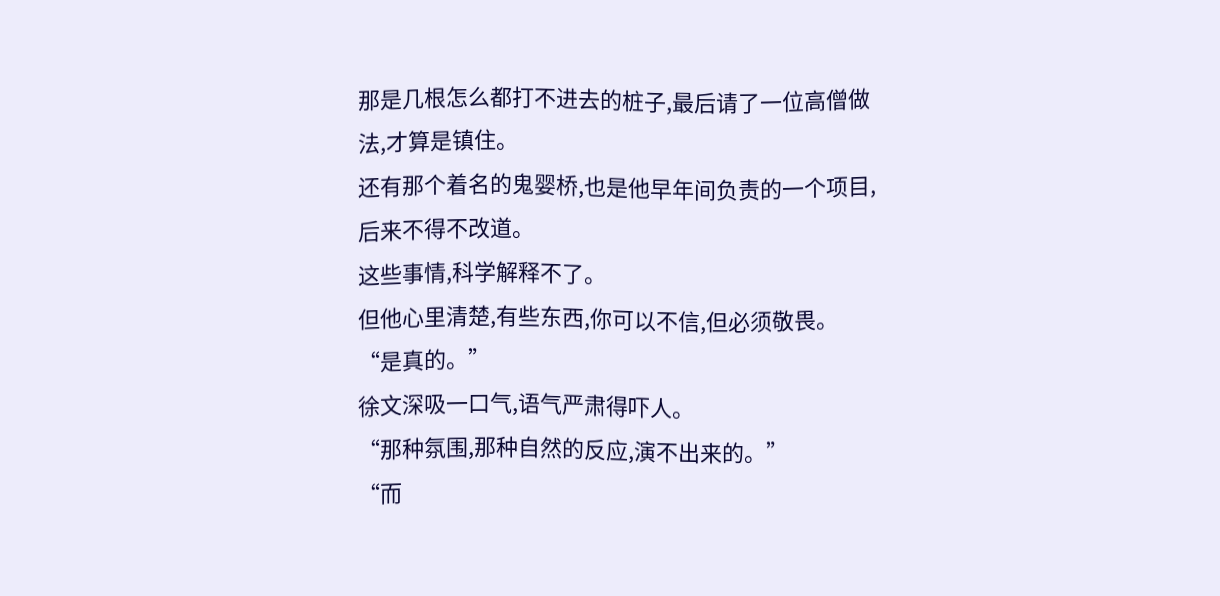那是几根怎么都打不进去的桩子,最后请了一位高僧做法,才算是镇住。
还有那个着名的鬼婴桥,也是他早年间负责的一个项目,后来不得不改道。
这些事情,科学解释不了。
但他心里清楚,有些东西,你可以不信,但必须敬畏。
“是真的。”
徐文深吸一口气,语气严肃得吓人。
“那种氛围,那种自然的反应,演不出来的。”
“而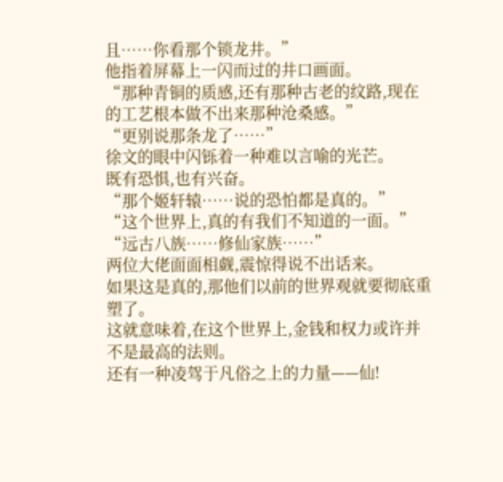且……你看那个锁龙井。”
他指着屏幕上一闪而过的井口画面。
“那种青铜的质感,还有那种古老的纹路,现在的工艺根本做不出来那种沧桑感。”
“更别说那条龙了……”
徐文的眼中闪铄着一种难以言喻的光芒。
既有恐惧,也有兴奋。
“那个姬轩辕……说的恐怕都是真的。”
“这个世界上,真的有我们不知道的一面。”
“远古八族……修仙家族……”
两位大佬面面相觑,震惊得说不出话来。
如果这是真的,那他们以前的世界观就要彻底重塑了。
这就意味着,在这个世界上,金钱和权力或许并不是最高的法则。
还有一种凌驾于凡俗之上的力量——仙!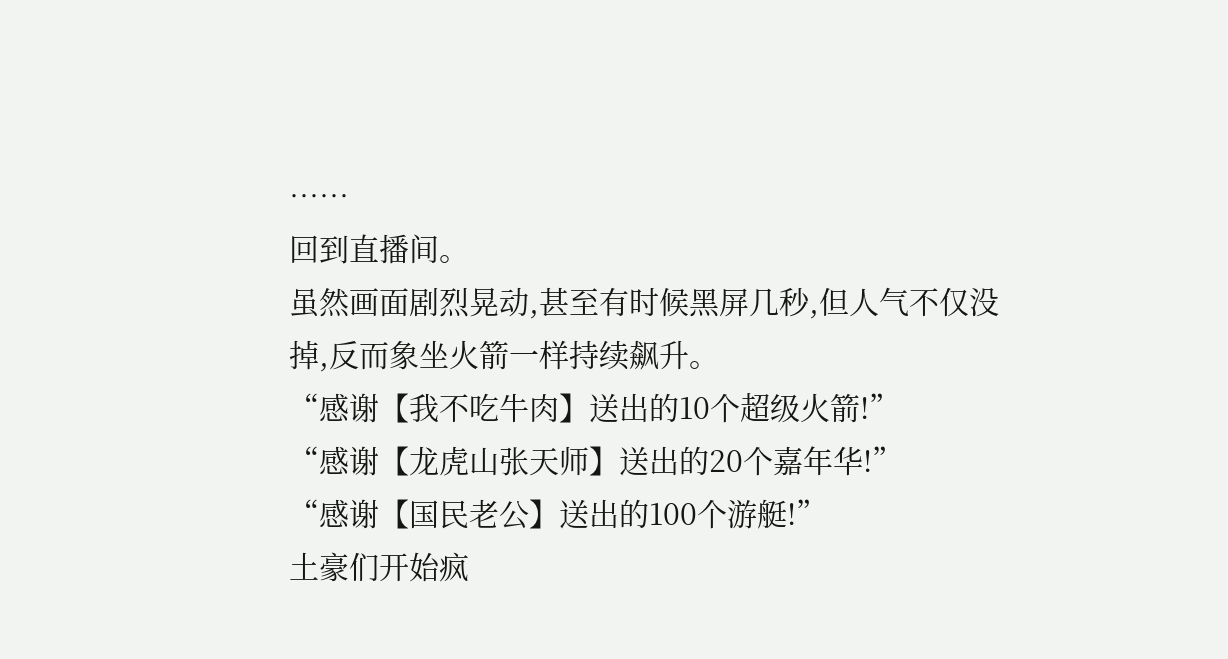……
回到直播间。
虽然画面剧烈晃动,甚至有时候黑屏几秒,但人气不仅没掉,反而象坐火箭一样持续飙升。
“感谢【我不吃牛肉】送出的10个超级火箭!”
“感谢【龙虎山张天师】送出的20个嘉年华!”
“感谢【国民老公】送出的100个游艇!”
土豪们开始疯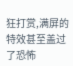狂打赏,满屏的特效甚至盖过了恐怖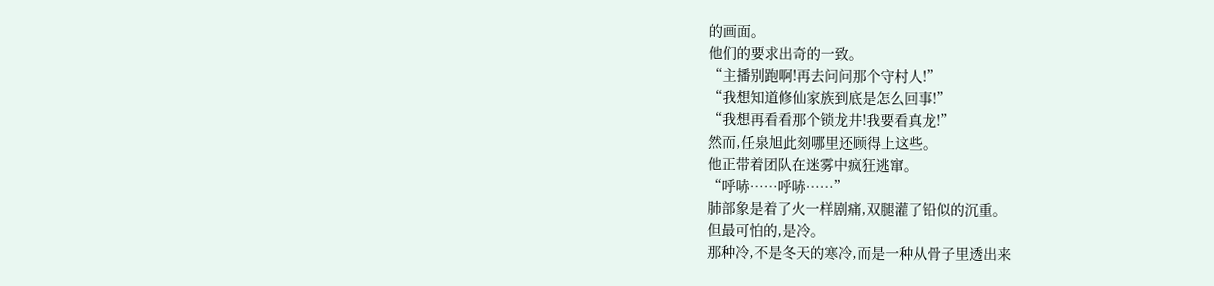的画面。
他们的要求出奇的一致。
“主播别跑啊!再去问问那个守村人!”
“我想知道修仙家族到底是怎么回事!”
“我想再看看那个锁龙井!我要看真龙!”
然而,任泉旭此刻哪里还顾得上这些。
他正带着团队在迷雾中疯狂逃窜。
“呼哧……呼哧……”
肺部象是着了火一样剧痛,双腿灌了铅似的沉重。
但最可怕的,是冷。
那种冷,不是冬天的寒冷,而是一种从骨子里透出来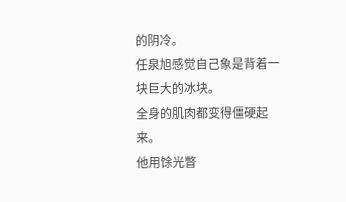的阴冷。
任泉旭感觉自己象是背着一块巨大的冰块。
全身的肌肉都变得僵硬起来。
他用馀光瞥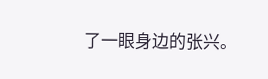了一眼身边的张兴。